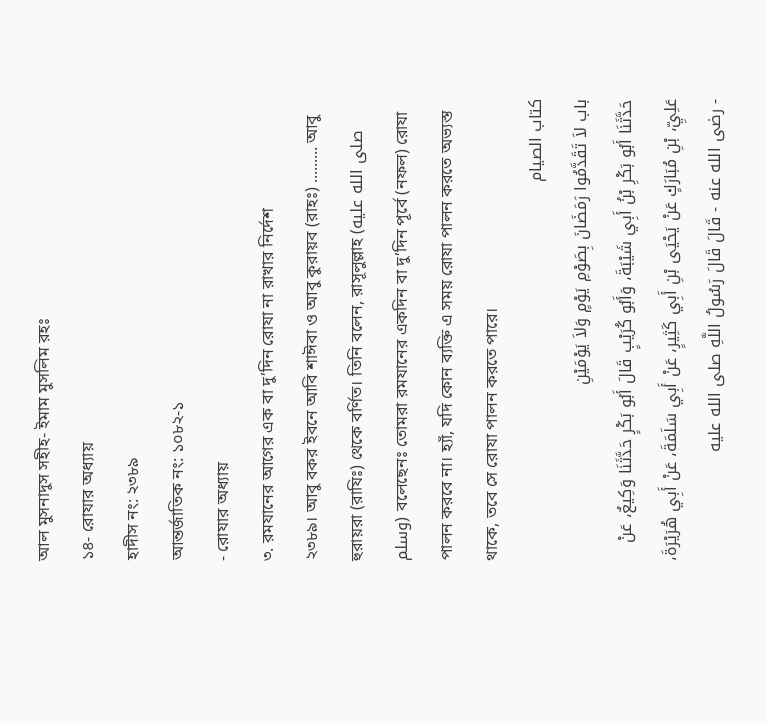আল মুসনাদুস সহীহ- ইমাম মুসলিম রহঃ
১৪- রোযার অধ্যায়
হাদীস নং: ২৩৮৯
আন্তর্জাতিক নং: ১০৮২-১
- রোযার অধ্যায়
৩. রমযানের আগের এক বা দু’দিন রোযা না রাখার নির্দেশ
২৩৮৯। আবু বকর ইবনে আবি শাঈবা ও আবু কুরায়ব (রাহঃ) ......... আবু হুরায়রা (রাযিঃ) থেকে বর্ণিত। তিনি বলেন, রাসূলুল্লাহ (صلى الله عليه وسلم) বলেছেনঃ তোমরা রমযানের একদিন বা দু’দিন পূর্বে (নফল) রোযা পালন করবে না। হ্যাঁ, যদি কোন ব্যক্তি এ সময় রোযা পালন করতে অভ্যস্ত থাকে, তবে সে রোযা পালন করতে পারে।
كتاب الصيام
باب لاَ تَقَدَّمُوا رَمَضَانَ بِصَوْمِ يَوْمٍ وَلاَ يَوْمَيْنِ
حَدَّثَنَا أَبُو بَكْرِ بْنُ أَبِي شَيْبَةَ، وَأَبُو كُرَيْبٍ قَالَ أَبُو بَكْرٍ حَدَّثَنَا وَكِيعٌ، عَنْ عَلِيِّ، بْنِ مُبَارَكٍ عَنْ يَحْيَى بْنِ أَبِي كَثِيرٍ، عَنْ أَبِي سَلَمَةَ، عَنْ أَبِي هُرَيْرَةَ، - رضى الله عنه - قَالَ قَالَ رَسُولُ اللَّهِ صلى الله عليه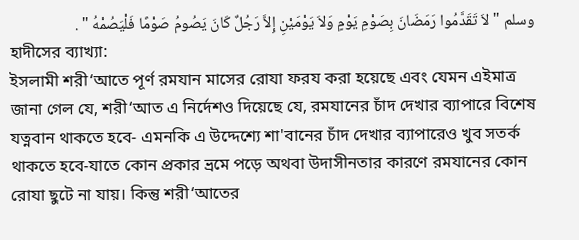وسلم " لاَ تَقَدَّمُوا رَمَضَانَ بِصَوْمِ يَوْمٍ وَلاَ يَوْمَيْنِ إِلاَّ رَجُلٌ كَانَ يَصُومُ صَوْمًا فَلْيَصُمْهُ " .
হাদীসের ব্যাখ্যা:
ইসলামী শরী‘আতে পূর্ণ রমযান মাসের রোযা ফরয করা হয়েছে এবং যেমন এইমাত্র জানা গেল যে, শরী‘আত এ নির্দেশও দিয়েছে যে, রমযানের চাঁদ দেখার ব্যাপারে বিশেষ যত্নবান থাকতে হবে- এমনকি এ উদ্দেশ্যে শা'বানের চাঁদ দেখার ব্যাপারেও খুব সতর্ক থাকতে হবে-যাতে কোন প্রকার ভ্রমে পড়ে অথবা উদাসীনতার কারণে রমযানের কোন রোযা ছুটে না যায়। কিন্তু শরী‘আতের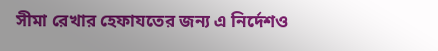সীমা রেখার হেফাযতের জন্য এ নির্দেশও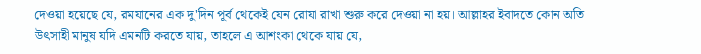দেওয়া হয়েছে যে, রমযানের এক দু'দিন পূর্ব থেকেই যেন রোযা রাখা শুরু করে দেওয়া না হয়। আল্লাহর ইবাদতে কোন অতি উৎসাহী মানুষ যদি এমনটি করতে যায়, তাহলে এ আশংকা থেকে যায় যে,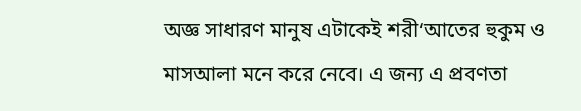অজ্ঞ সাধারণ মানুষ এটাকেই শরী‘আতের হুকুম ও মাসআলা মনে করে নেবে। এ জন্য এ প্রবণতা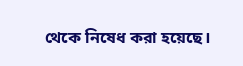থেকে নিষেধ করা হয়েছে।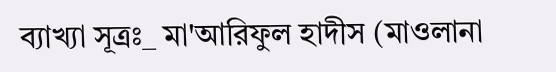ব্যাখ্যা সূত্রঃ_ মা'আরিফুল হাদীস (মাওলানা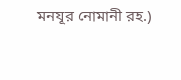মনযূর নোমানী রহ.)